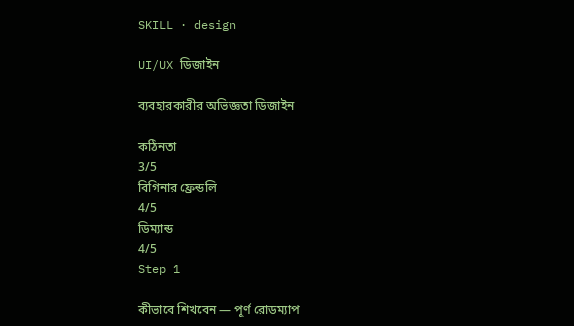SKILL · design

UI/UX ডিজাইন

ব্যবহারকারীর অভিজ্ঞতা ডিজাইন

কঠিনতা
3/5
বিগিনার ফ্রেন্ডলি
4/5
ডিম্যান্ড
4/5
Step 1

কীভাবে শিখবেন — পূর্ণ রোডম্যাপ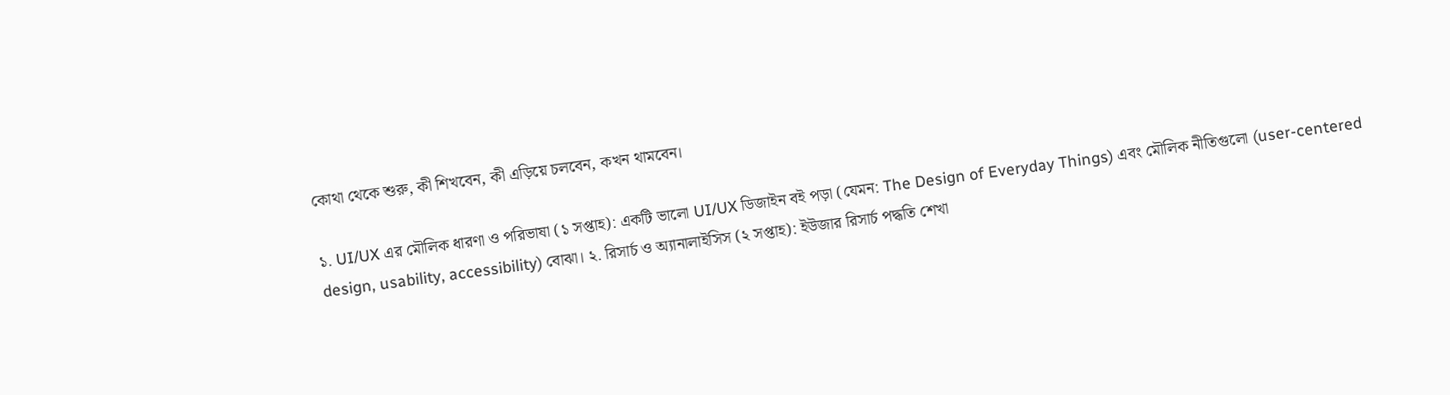কোথা থেকে শুরু, কী শিখবেন, কী এড়িয়ে চলবেন, কখন থামবেন।

১. UI/UX এর মৌলিক ধারণা ও পরিভাষা (১ সপ্তাহ): একটি ভালো UI/UX ডিজাইন বই পড়া (যেমন: The Design of Everyday Things) এবং মৌলিক নীতিগুলো (user-centered design, usability, accessibility) বোঝা। ২. রিসার্চ ও অ্যানালাইসিস (২ সপ্তাহ): ইউজার রিসার্চ পদ্ধতি শেখা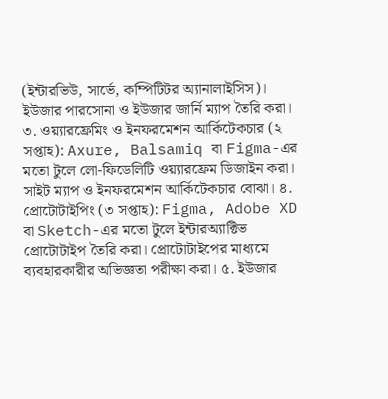(ইন্টারভিউ, সার্ভে, কম্পিটিটর অ্যানালাইসিস)। ইউজার পারসোনা ও ইউজার জার্নি ম্যাপ তৈরি করা। ৩. ওয়্যারফ্রেমিং ও ইনফরমেশন আর্কিটেকচার (২ সপ্তাহ): Axure, Balsamiq বা Figma-এর মতো টুলে লো-ফিডেলিটি ওয়্যারফ্রেম ডিজাইন করা। সাইট ম্যাপ ও ইনফরমেশন আর্কিটেকচার বোঝা। ৪. প্রোটোটাইপিং (৩ সপ্তাহ): Figma, Adobe XD বা Sketch-এর মতো টুলে ইন্টারঅ্যাক্টিভ প্রোটোটাইপ তৈরি করা। প্রোটোটাইপের মাধ্যমে ব্যবহারকারীর অভিজ্ঞতা পরীক্ষা করা। ৫. ইউজার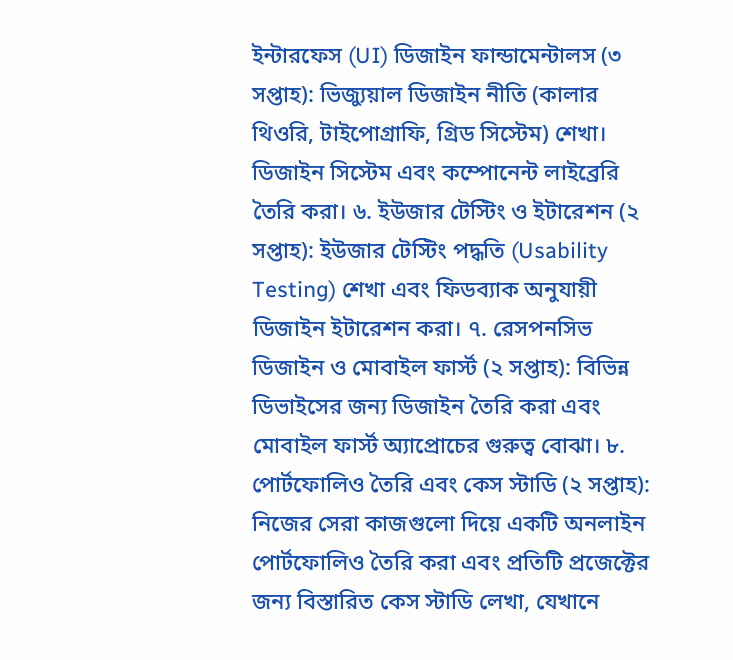ইন্টারফেস (UI) ডিজাইন ফান্ডামেন্টালস (৩ সপ্তাহ): ভিজ্যুয়াল ডিজাইন নীতি (কালার থিওরি, টাইপোগ্রাফি, গ্রিড সিস্টেম) শেখা। ডিজাইন সিস্টেম এবং কম্পোনেন্ট লাইব্রেরি তৈরি করা। ৬. ইউজার টেস্টিং ও ইটারেশন (২ সপ্তাহ): ইউজার টেস্টিং পদ্ধতি (Usability Testing) শেখা এবং ফিডব্যাক অনুযায়ী ডিজাইন ইটারেশন করা। ৭. রেসপনসিভ ডিজাইন ও মোবাইল ফার্স্ট (২ সপ্তাহ): বিভিন্ন ডিভাইসের জন্য ডিজাইন তৈরি করা এবং মোবাইল ফার্স্ট অ্যাপ্রোচের গুরুত্ব বোঝা। ৮. পোর্টফোলিও তৈরি এবং কেস স্টাডি (২ সপ্তাহ): নিজের সেরা কাজগুলো দিয়ে একটি অনলাইন পোর্টফোলিও তৈরি করা এবং প্রতিটি প্রজেক্টের জন্য বিস্তারিত কেস স্টাডি লেখা, যেখানে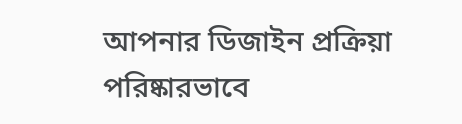আপনার ডিজাইন প্রক্রিয়া পরিষ্কারভাবে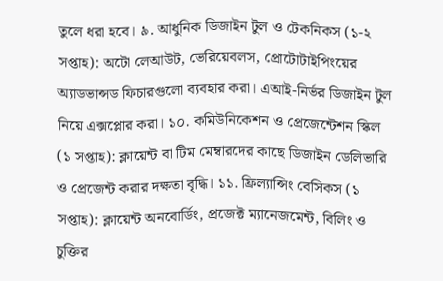তুলে ধরা হবে। ৯. আধুনিক ডিজাইন টুল ও টেকনিকস (১-২ সপ্তাহ): অটো লেআউট, ভেরিয়েবলস, প্রোটোটাইপিংয়ের অ্যাডভান্সড ফিচারগুলো ব্যবহার করা। এআই-নির্ভর ডিজাইন টুল নিয়ে এক্সপ্লোর করা। ১০. কমিউনিকেশন ও প্রেজেন্টেশন স্কিল (১ সপ্তাহ): ক্লায়েন্ট বা টিম মেম্বারদের কাছে ডিজাইন ডেলিভারি ও প্রেজেন্ট করার দক্ষতা বৃদ্ধি। ১১. ফ্রিল্যান্সিং বেসিকস (১ সপ্তাহ): ক্লায়েন্ট অনবোর্ডিং, প্রজেক্ট ম্যানেজমেন্ট, বিলিং ও চুক্তির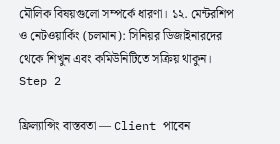মৌলিক বিষয়গুলো সম্পর্কে ধারণা। ১২. মেন্টরশিপ ও নেটওয়ার্কিং (চলমান): সিনিয়র ডিজাইনারদের থেকে শিখুন এবং কমিউনিটিতে সক্রিয় থাকুন।
Step 2

ফ্রিল্যান্সিং বাস্তবতা — Client পাবেন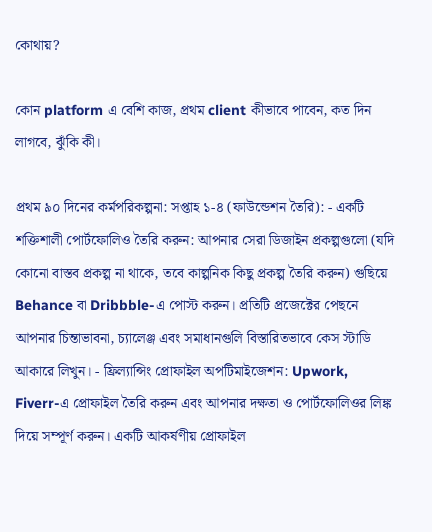কোথায়?

কোন platform এ বেশি কাজ, প্রথম client কীভাবে পাবেন, কত দিন লাগবে, ঝুঁকি কী।

প্রথম ৯০ দিনের কর্মপরিকল্পনা: সপ্তাহ ১-৪ (ফাউন্ডেশন তৈরি): - একটি শক্তিশালী পোর্টফোলিও তৈরি করুন: আপনার সেরা ডিজাইন প্রকল্পগুলো (যদি কোনো বাস্তব প্রকল্প না থাকে, তবে কাল্পনিক কিছু প্রকল্প তৈরি করুন) গুছিয়ে Behance বা Dribbble-এ পোস্ট করুন। প্রতিটি প্রজেক্টের পেছনে আপনার চিন্তাভাবনা, চ্যালেঞ্জ এবং সমাধানগুলি বিস্তারিতভাবে কেস স্টাডি আকারে লিখুন। - ফ্রিল্যান্সিং প্রোফাইল অপটিমাইজেশন: Upwork, Fiverr-এ প্রোফাইল তৈরি করুন এবং আপনার দক্ষতা ও পোর্টফোলিওর লিঙ্ক দিয়ে সম্পূর্ণ করুন। একটি আকর্ষণীয় প্রোফাইল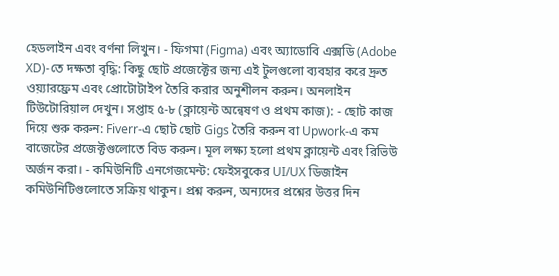হেডলাইন এবং বর্ণনা লিখুন। - ফিগমা (Figma) এবং অ্যাডোবি এক্সডি (Adobe XD)-তে দক্ষতা বৃদ্ধি: কিছু ছোট প্রজেক্টের জন্য এই টুলগুলো ব্যবহার করে দ্রুত ওয়্যারফ্রেম এবং প্রোটোটাইপ তৈরি করার অনুশীলন করুন। অনলাইন টিউটোরিয়াল দেখুন। সপ্তাহ ৫-৮ (ক্লায়েন্ট অন্বেষণ ও প্রথম কাজ): - ছোট কাজ দিয়ে শুরু করুন: Fiverr-এ ছোট ছোট Gigs তৈরি করুন বা Upwork-এ কম বাজেটের প্রজেক্টগুলোতে বিড করুন। মূল লক্ষ্য হলো প্রথম ক্লায়েন্ট এবং রিভিউ অর্জন করা। - কমিউনিটি এনগেজমেন্ট: ফেইসবুকের UI/UX ডিজাইন কমিউনিটিগুলোতে সক্রিয় থাকুন। প্রশ্ন করুন, অন্যদের প্রশ্নের উত্তর দিন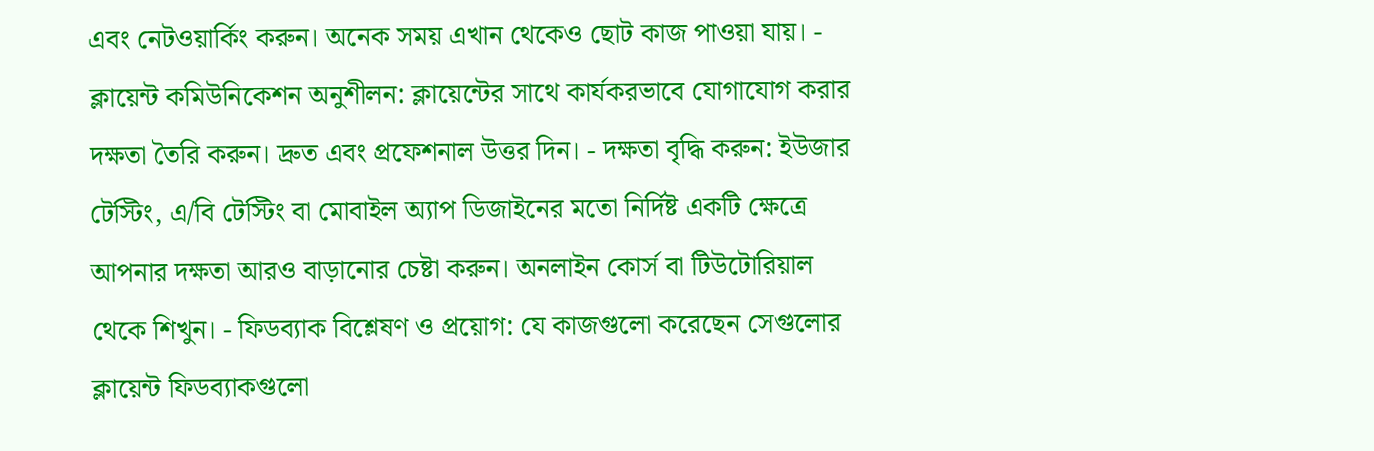এবং নেটওয়ার্কিং করুন। অনেক সময় এখান থেকেও ছোট কাজ পাওয়া যায়। - ক্লায়েন্ট কমিউনিকেশন অনুশীলন: ক্লায়েন্টের সাথে কার্যকরভাবে যোগাযোগ করার দক্ষতা তৈরি করুন। দ্রুত এবং প্রফেশনাল উত্তর দিন। - দক্ষতা বৃদ্ধি করুন: ইউজার টেস্টিং, এ/বি টেস্টিং বা মোবাইল অ্যাপ ডিজাইনের মতো নির্দিষ্ট একটি ক্ষেত্রে আপনার দক্ষতা আরও বাড়ানোর চেষ্টা করুন। অনলাইন কোর্স বা টিউটোরিয়াল থেকে শিখুন। - ফিডব্যাক বিশ্লেষণ ও প্রয়োগ: যে কাজগুলো করেছেন সেগুলোর ক্লায়েন্ট ফিডব্যাকগুলো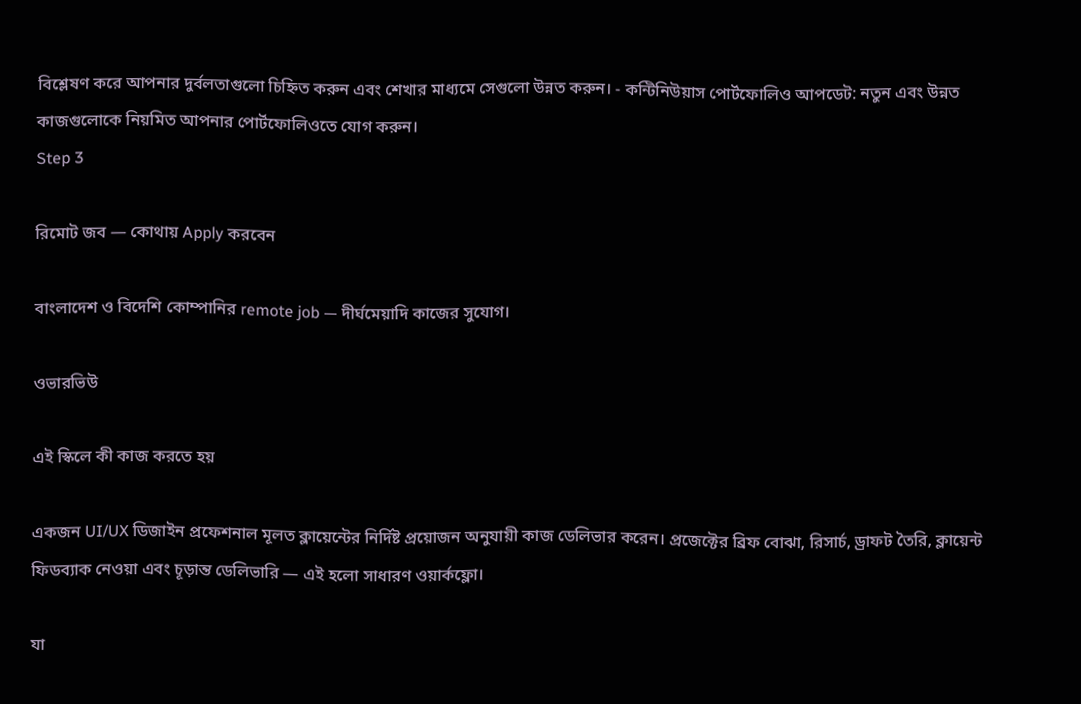বিশ্লেষণ করে আপনার দুর্বলতাগুলো চিহ্নিত করুন এবং শেখার মাধ্যমে সেগুলো উন্নত করুন। - কন্টিনিউয়াস পোর্টফোলিও আপডেট: নতুন এবং উন্নত কাজগুলোকে নিয়মিত আপনার পোর্টফোলিওতে যোগ করুন।
Step 3

রিমোট জব — কোথায় Apply করবেন

বাংলাদেশ ও বিদেশি কোম্পানির remote job — দীর্ঘমেয়াদি কাজের সুযোগ।

ওভারভিউ

এই স্কিলে কী কাজ করতে হয়

একজন UI/UX ডিজাইন প্রফেশনাল মূলত ক্লায়েন্টের নির্দিষ্ট প্রয়োজন অনুযায়ী কাজ ডেলিভার করেন। প্রজেক্টের ব্রিফ বোঝা, রিসার্চ, ড্রাফট তৈরি, ক্লায়েন্ট ফিডব্যাক নেওয়া এবং চূড়ান্ত ডেলিভারি — এই হলো সাধারণ ওয়ার্কফ্লো।

যা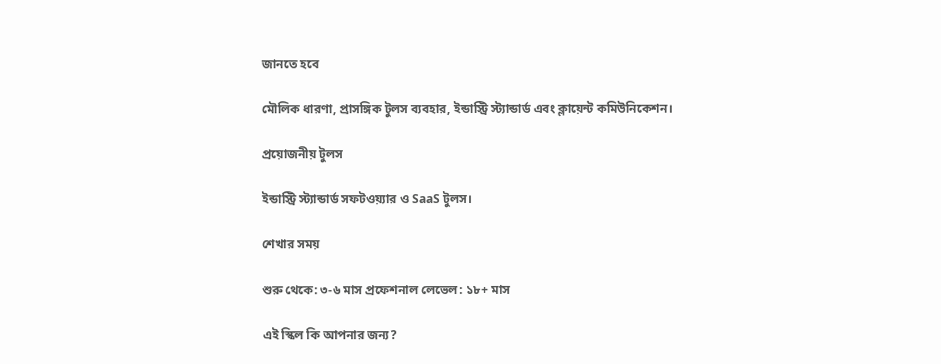জানতে হবে

মৌলিক ধারণা, প্রাসঙ্গিক টুলস ব্যবহার, ইন্ডাস্ট্রি স্ট্যান্ডার্ড এবং ক্লায়েন্ট কমিউনিকেশন।

প্রয়োজনীয় টুলস

ইন্ডাস্ট্রি স্ট্যান্ডার্ড সফটওয়্যার ও SaaS টুলস।

শেখার সময়

শুরু থেকে: ৩-৬ মাস প্রফেশনাল লেভেল: ১৮+ মাস

এই স্কিল কি আপনার জন্য?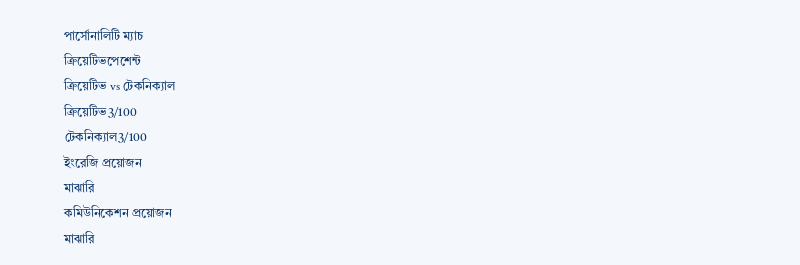পার্সোনালিটি ম্যাচ
ক্রিয়েটিভপেশেন্ট
ক্রিয়েটিভ vs টেকনিক্যাল
ক্রিয়েটিভ3/100
টেকনিক্যাল3/100
ইংরেজি প্রয়োজন
মাঝারি
কমিউনিকেশন প্রয়োজন
মাঝারি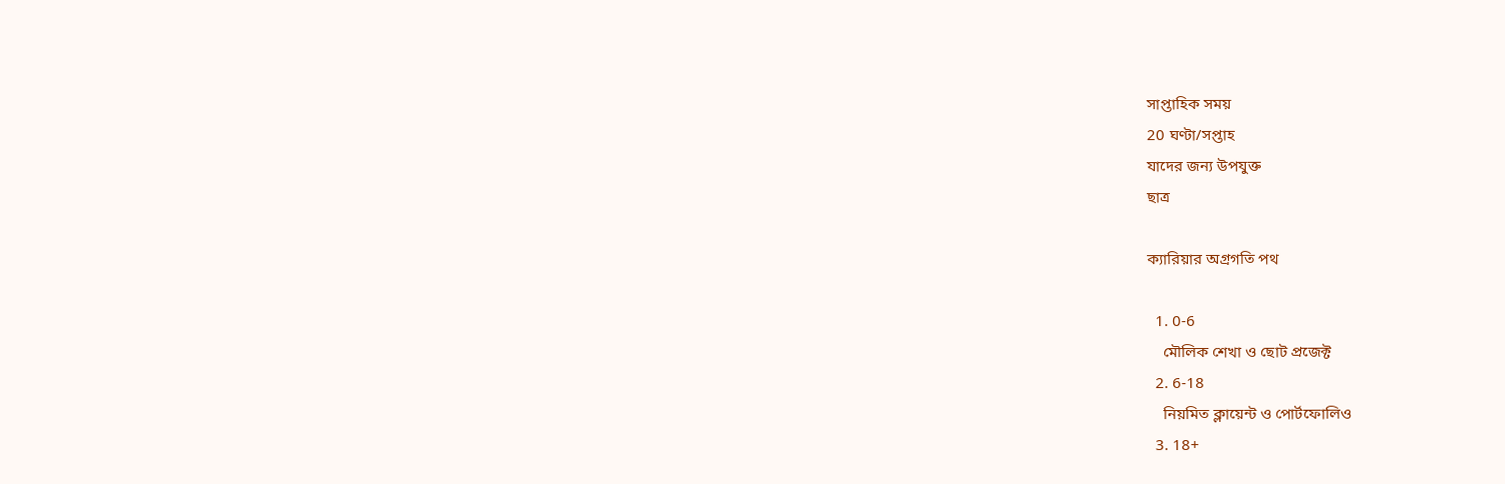সাপ্তাহিক সময়
20 ঘণ্টা/সপ্তাহ
যাদের জন্য উপযুক্ত
ছাত্র

ক্যারিয়ার অগ্রগতি পথ

  1. 0-6
    মৌলিক শেখা ও ছোট প্রজেক্ট
  2. 6-18
    নিয়মিত ক্লায়েন্ট ও পোর্টফোলিও
  3. 18+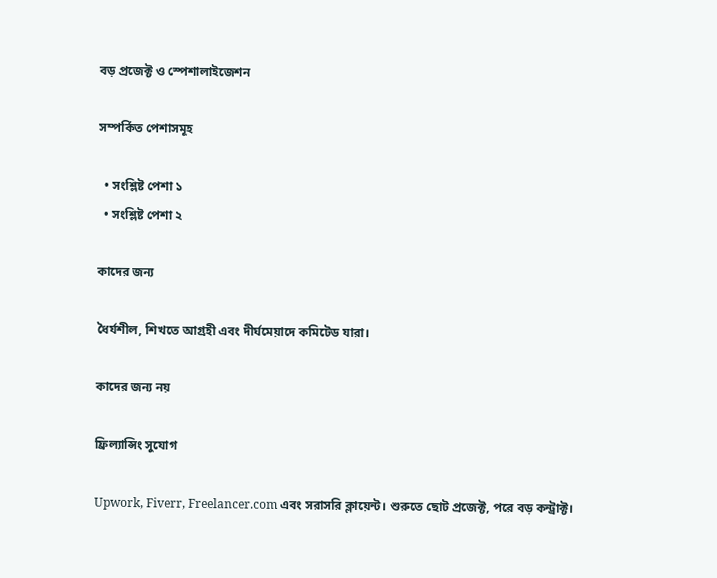বড় প্রজেক্ট ও স্পেশালাইজেশন

সম্পর্কিত পেশাসমূহ

  • সংশ্লিষ্ট পেশা ১
  • সংশ্লিষ্ট পেশা ২

কাদের জন্য

ধৈর্যশীল, শিখতে আগ্রহী এবং দীর্ঘমেয়াদে কমিটেড যারা।

কাদের জন্য নয়

ফ্রিল্যান্সিং সুযোগ

Upwork, Fiverr, Freelancer.com এবং সরাসরি ক্লায়েন্ট। শুরুতে ছোট প্রজেক্ট, পরে বড় কন্ট্রাক্ট।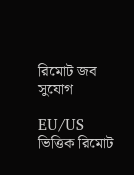রিমোট জব সুযোগ

EU/US ভিত্তিক রিমোট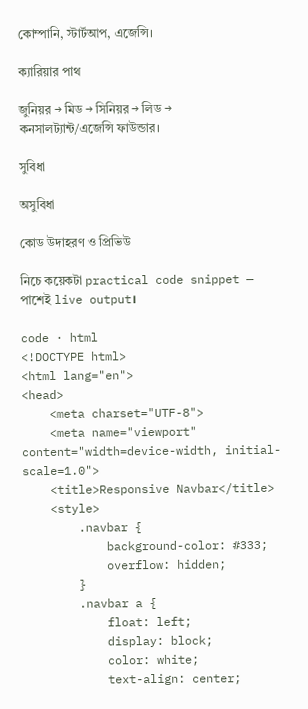কোম্পানি, স্টার্টআপ, এজেন্সি।

ক্যারিয়ার পাথ

জুনিয়র → মিড → সিনিয়র → লিড → কনসালট্যান্ট/এজেন্সি ফাউন্ডার।

সুবিধা

অসুবিধা

কোড উদাহরণ ও প্রিভিউ

নিচে কয়েকটা practical code snippet — পাশেই live output।

code · html
<!DOCTYPE html>
<html lang="en">
<head>
    <meta charset="UTF-8">
    <meta name="viewport" content="width=device-width, initial-scale=1.0">
    <title>Responsive Navbar</title>
    <style>
        .navbar {
            background-color: #333;
            overflow: hidden;
        }
        .navbar a {
            float: left;
            display: block;
            color: white;
            text-align: center;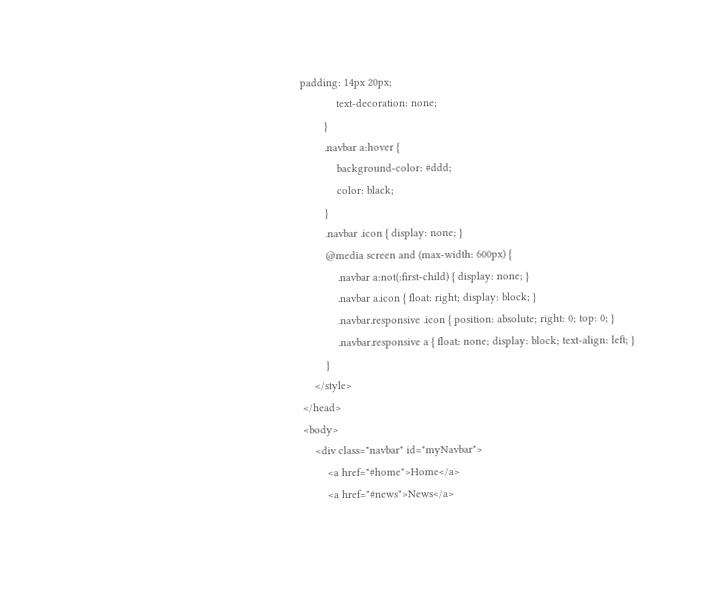padding: 14px 20px;
            text-decoration: none;
        }
        .navbar a:hover {
            background-color: #ddd;
            color: black;
        }
        .navbar .icon { display: none; }
        @media screen and (max-width: 600px) {
            .navbar a:not(:first-child) { display: none; }
            .navbar a.icon { float: right; display: block; }
            .navbar.responsive .icon { position: absolute; right: 0; top: 0; }
            .navbar.responsive a { float: none; display: block; text-align: left; }
        }
    </style>
</head>
<body>
    <div class="navbar" id="myNavbar">
        <a href="#home">Home</a>
        <a href="#news">News</a>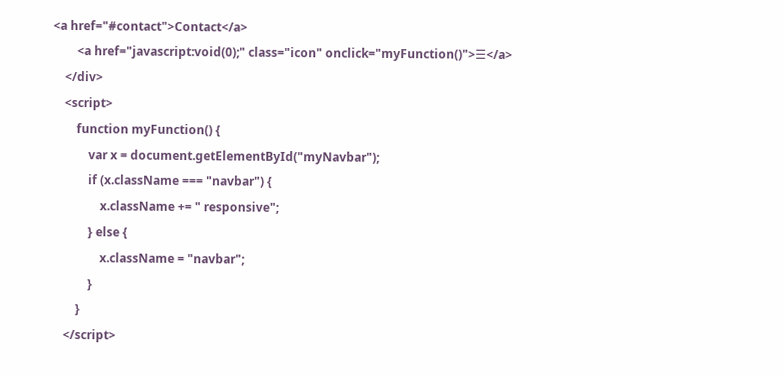<a href="#contact">Contact</a>
        <a href="javascript:void(0);" class="icon" onclick="myFunction()">☰</a>
    </div>
    <script>
        function myFunction() {
            var x = document.getElementById("myNavbar");
            if (x.className === "navbar") {
                x.className += " responsive";
            } else {
                x.className = "navbar";
            }
        }
    </script>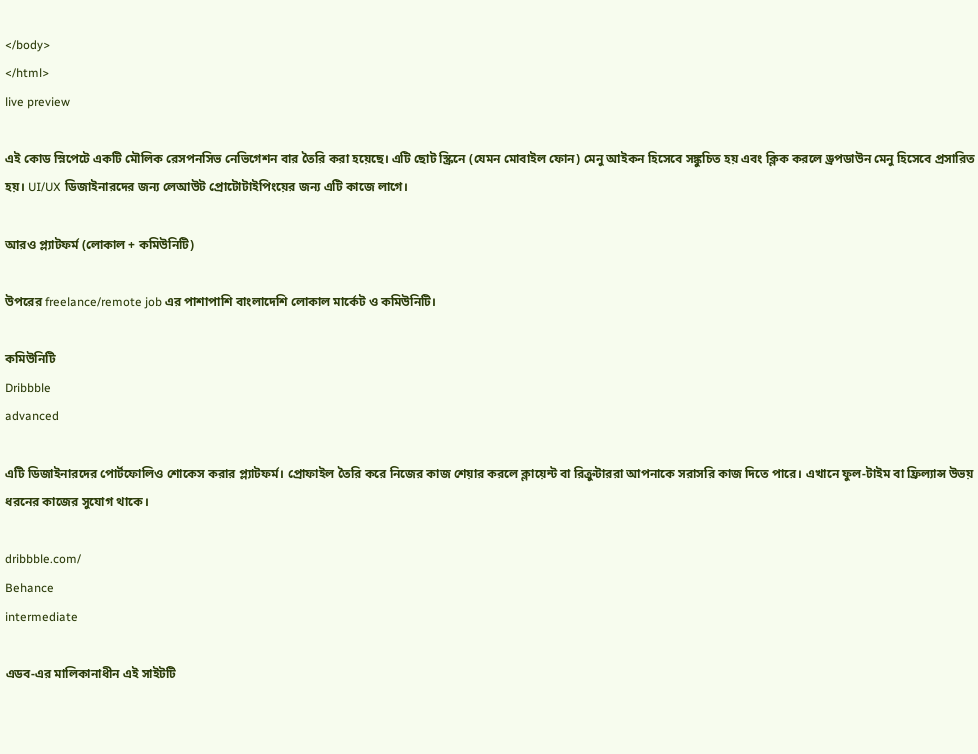</body>
</html>
live preview

এই কোড স্নিপেটে একটি মৌলিক রেসপনসিভ নেভিগেশন বার তৈরি করা হয়েছে। এটি ছোট স্ক্রিনে (যেমন মোবাইল ফোন) মেনু আইকন হিসেবে সঙ্কুচিত হয় এবং ক্লিক করলে ড্রপডাউন মেনু হিসেবে প্রসারিত হয়। UI/UX ডিজাইনারদের জন্য লেআউট প্রোটোটাইপিংয়ের জন্য এটি কাজে লাগে।

আরও প্ল্যাটফর্ম (লোকাল + কমিউনিটি)

উপরের freelance/remote job এর পাশাপাশি বাংলাদেশি লোকাল মার্কেট ও কমিউনিটি।

কমিউনিটি
Dribbble
advanced

এটি ডিজাইনারদের পোর্টফোলিও শোকেস করার প্ল্যাটফর্ম। প্রোফাইল তৈরি করে নিজের কাজ শেয়ার করলে ক্লায়েন্ট বা রিক্রুটাররা আপনাকে সরাসরি কাজ দিতে পারে। এখানে ফুল-টাইম বা ফ্রিল্যান্স উভয় ধরনের কাজের সুযোগ থাকে।

dribbble.com/
Behance
intermediate

এডব-এর মালিকানাধীন এই সাইটটি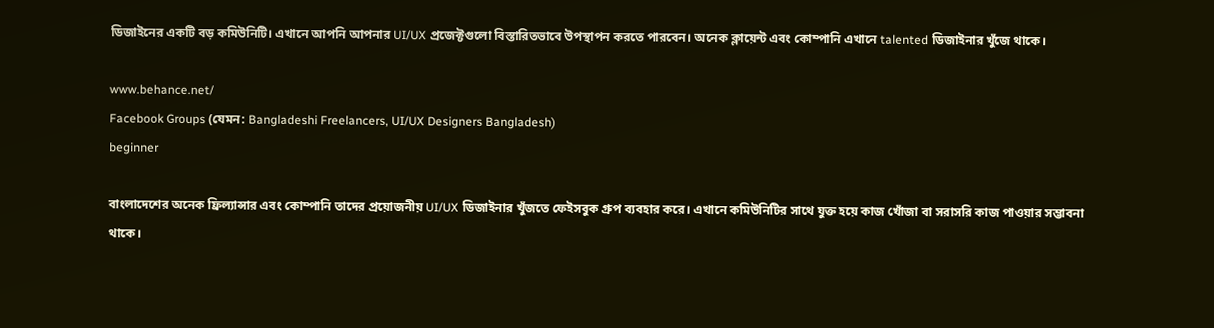ডিজাইনের একটি বড় কমিউনিটি। এখানে আপনি আপনার UI/UX প্রজেক্টগুলো বিস্তারিতভাবে উপস্থাপন করতে পারবেন। অনেক ক্লায়েন্ট এবং কোম্পানি এখানে talented ডিজাইনার খুঁজে থাকে।

www.behance.net/
Facebook Groups (যেমন: Bangladeshi Freelancers, UI/UX Designers Bangladesh)
beginner

বাংলাদেশের অনেক ফ্রিল্যান্সার এবং কোম্পানি তাদের প্রয়োজনীয় UI/UX ডিজাইনার খুঁজতে ফেইসবুক গ্রুপ ব্যবহার করে। এখানে কমিউনিটির সাথে যুক্ত হয়ে কাজ খোঁজা বা সরাসরি কাজ পাওয়ার সম্ভাবনা থাকে।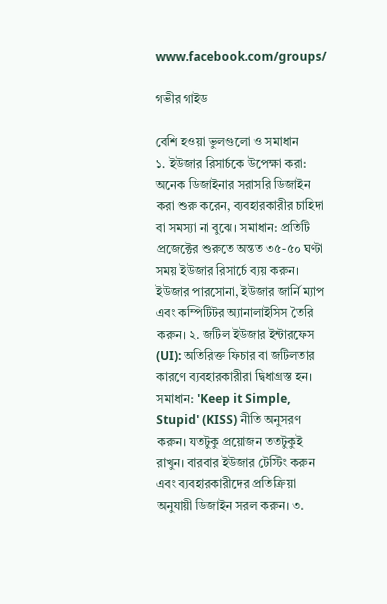www.facebook.com/groups/

গভীর গাইড

বেশি হওয়া ভুলগুলো ও সমাধান
১. ইউজার রিসার্চকে উপেক্ষা করা: অনেক ডিজাইনার সরাসরি ডিজাইন করা শুরু করেন, ব্যবহারকারীর চাহিদা বা সমস্যা না বুঝে। সমাধান: প্রতিটি প্রজেক্টের শুরুতে অন্তত ৩৫-৫০ ঘণ্টা সময় ইউজার রিসার্চে ব্যয় করুন। ইউজার পারসোনা, ইউজার জার্নি ম্যাপ এবং কম্পিটিটর অ্যানালাইসিস তৈরি করুন। ২. জটিল ইউজার ইন্টারফেস (UI): অতিরিক্ত ফিচার বা জটিলতার কারণে ব্যবহারকারীরা দ্বিধাগ্রস্ত হন। সমাধান: 'Keep it Simple, Stupid' (KISS) নীতি অনুসরণ করুন। যতটুকু প্রয়োজন ততটুকুই রাখুন। বারবার ইউজার টেস্টিং করুন এবং ব্যবহারকারীদের প্রতিক্রিয়া অনুযায়ী ডিজাইন সরল করুন। ৩.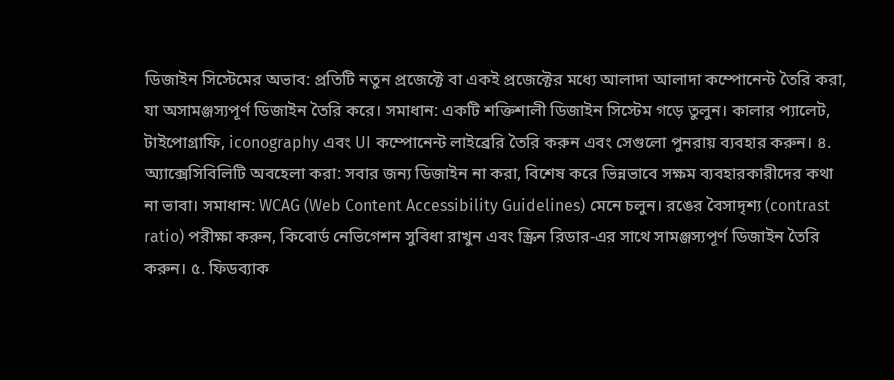ডিজাইন সিস্টেমের অভাব: প্রতিটি নতুন প্রজেক্টে বা একই প্রজেক্টের মধ্যে আলাদা আলাদা কম্পোনেন্ট তৈরি করা, যা অসামঞ্জস্যপূর্ণ ডিজাইন তৈরি করে। সমাধান: একটি শক্তিশালী ডিজাইন সিস্টেম গড়ে তুলুন। কালার প্যালেট, টাইপোগ্রাফি, iconography এবং UI কম্পোনেন্ট লাইব্রেরি তৈরি করুন এবং সেগুলো পুনরায় ব্যবহার করুন। ৪. অ্যাক্সেসিবিলিটি অবহেলা করা: সবার জন্য ডিজাইন না করা, বিশেষ করে ভিন্নভাবে সক্ষম ব্যবহারকারীদের কথা না ভাবা। সমাধান: WCAG (Web Content Accessibility Guidelines) মেনে চলুন। রঙের বৈসাদৃশ্য (contrast ratio) পরীক্ষা করুন, কিবোর্ড নেভিগেশন সুবিধা রাখুন এবং স্ক্রিন রিডার-এর সাথে সামঞ্জস্যপূর্ণ ডিজাইন তৈরি করুন। ৫. ফিডব্যাক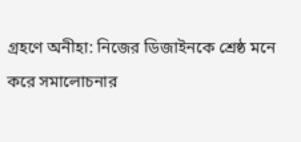গ্রহণে অনীহা: নিজের ডিজাইনকে শ্রেষ্ঠ মনে করে সমালোচনার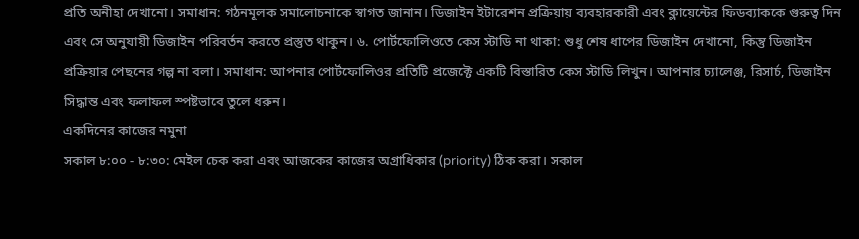প্রতি অনীহা দেখানো। সমাধান: গঠনমূলক সমালোচনাকে স্বাগত জানান। ডিজাইন ইটারেশন প্রক্রিয়ায় ব্যবহারকারী এবং ক্লায়েন্টের ফিডব্যাককে গুরুত্ব দিন এবং সে অনুযায়ী ডিজাইন পরিবর্তন করতে প্রস্তুত থাকুন। ৬. পোর্টফোলিওতে কেস স্টাডি না থাকা: শুধু শেষ ধাপের ডিজাইন দেখানো, কিন্তু ডিজাইন প্রক্রিয়ার পেছনের গল্প না বলা। সমাধান: আপনার পোর্টফোলিওর প্রতিটি প্রজেক্টে একটি বিস্তারিত কেস স্টাডি লিখুন। আপনার চ্যালেঞ্জ, রিসার্চ, ডিজাইন সিদ্ধান্ত এবং ফলাফল স্পষ্টভাবে তুলে ধরুন।
একদিনের কাজের নমুনা
সকাল ৮:০০ - ৮:৩০: মেইল চেক করা এবং আজকের কাজের অগ্রাধিকার (priority) ঠিক করা। সকাল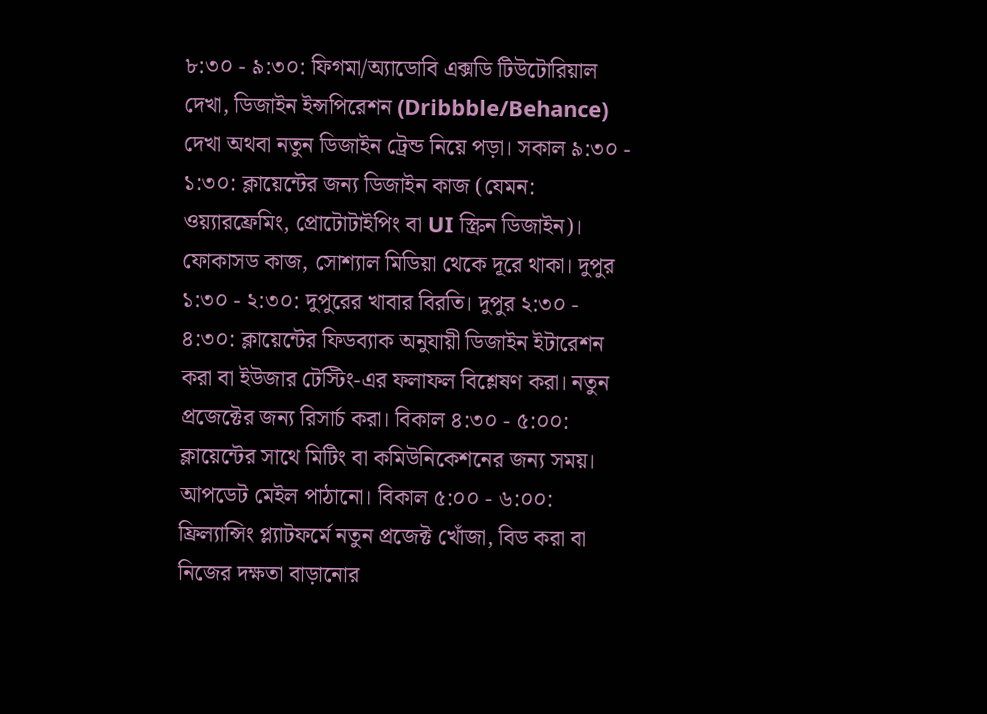৮:৩০ - ৯:৩০: ফিগমা/অ্যাডোবি এক্সডি টিউটোরিয়াল দেখা, ডিজাইন ইন্সপিরেশন (Dribbble/Behance) দেখা অথবা নতুন ডিজাইন ট্রেন্ড নিয়ে পড়া। সকাল ৯:৩০ - ১:৩০: ক্লায়েন্টের জন্য ডিজাইন কাজ (যেমন: ওয়্যারফ্রেমিং, প্রোটোটাইপিং বা UI স্ক্রিন ডিজাইন)। ফোকাসড কাজ, সোশ্যাল মিডিয়া থেকে দূরে থাকা। দুপুর ১:৩০ - ২:৩০: দুপুরের খাবার বিরতি। দুপুর ২:৩০ - ৪:৩০: ক্লায়েন্টের ফিডব্যাক অনুযায়ী ডিজাইন ইটারেশন করা বা ইউজার টেস্টিং-এর ফলাফল বিশ্লেষণ করা। নতুন প্রজেক্টের জন্য রিসার্চ করা। বিকাল ৪:৩০ - ৫:০০: ক্লায়েন্টের সাথে মিটিং বা কমিউনিকেশনের জন্য সময়। আপডেট মেইল পাঠানো। বিকাল ৫:০০ - ৬:০০: ফ্রিল্যান্সিং প্ল্যাটফর্মে নতুন প্রজেক্ট খোঁজা, বিড করা বা নিজের দক্ষতা বাড়ানোর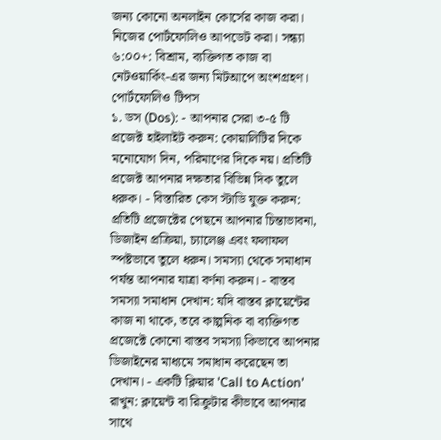জন্য কোনো অনলাইন কোর্সের কাজ করা। নিজের পোর্টফোলিও আপডেট করা। সন্ধ্যা ৬:০০+: বিশ্রাম, ব্যক্তিগত কাজ বা নেটওয়ার্কিং-এর জন্য মিটআপে অংশগ্রহণ।
পোর্টফোলিও টিপস
১. ডস (Dos): - আপনার সেরা ৩-৫ টি প্রজেক্ট হাইলাইট করুন: কোয়ালিটির দিকে মনোযোগ দিন, পরিমাণের দিকে নয়। প্রতিটি প্রজেক্ট আপনার দক্ষতার বিভিন্ন দিক তুলে ধরুক। - বিস্তারিত কেস স্টাডি যুক্ত করুন: প্রতিটি প্রজেক্টের পেছনে আপনার চিন্তাভাবনা, ডিজাইন প্রক্রিয়া, চ্যালেঞ্জ এবং ফলাফল স্পষ্টভাবে তুলে ধরুন। সমস্যা থেকে সমাধান পর্যন্ত আপনার যাত্রা বর্ণনা করুন। - বাস্তব সমস্যা সমাধান দেখান: যদি বাস্তব ক্লায়েন্টের কাজ না থাকে, তবে কাল্পনিক বা ব্যক্তিগত প্রজেক্টে কোনো বাস্তব সমস্যা কিভাবে আপনার ডিজাইনের মাধ্যমে সমাধান করেছেন তা দেখান। - একটি ক্লিয়ার 'Call to Action' রাখুন: ক্লায়েন্ট বা রিক্রুটার কীভাবে আপনার সাথে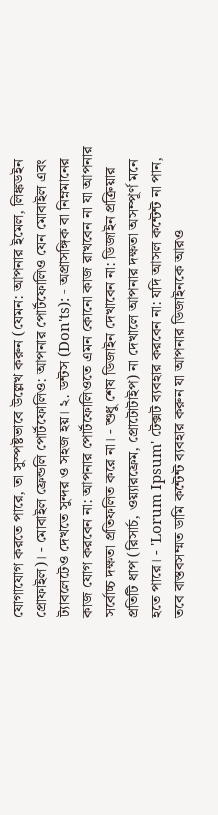যোগাযোগ করতে পারে, তা সুস্পষ্টভাবে উল্লেখ করুন (যেমন: আপনার ইমেল, লিঙ্কডইন প্রোফাইল)। - মোবাইল ফ্রেন্ডলি পোর্টফোলিও: আপনার পোর্টফোলিও যেন মোবাইল এবং ট্যাবলেটেও দেখতে সুন্দর ও সহজ হয়। ২. ডন্টস (Don'ts): - অপ্রাসঙ্গিক বা নিম্নমানের কাজ যোগ করবেন না: আপনার পোর্টফোলিওতে এমন কোনো কাজ রাখবেন না যা আপনার সর্বোচ্চ দক্ষতা প্রতিফলিত করে না। - শুধু শেষ ডিজাইন দেখাবেন না: ডিজাইন প্রক্রিয়ার প্রতিটি ধাপ (রিসার্চ, ওয়্যারফ্রেম, প্রোটোটাইপ) না দেখালে আপনার দক্ষতা অসম্পূর্ণ মনে হতে পারে। - 'Lorum Ipsum' টেক্সট ব্যবহার করবেন না: যদি আসল কন্টেন্ট না পান, তবে বাস্তবসম্মত ডামি কন্টেন্ট ব্যবহার করুন যা আপনার ডিজাইনকে আরও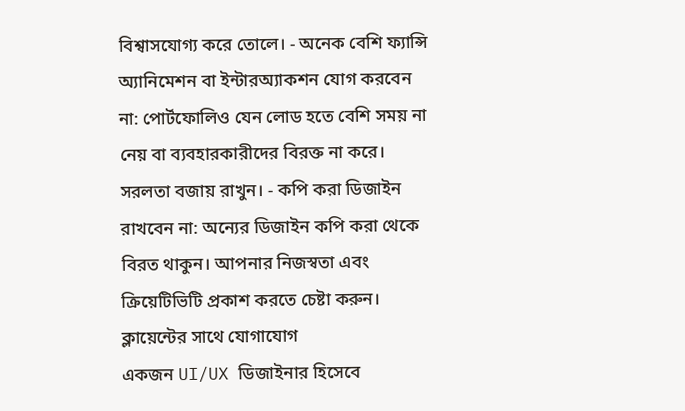বিশ্বাসযোগ্য করে তোলে। - অনেক বেশি ফ্যান্সি অ্যানিমেশন বা ইন্টারঅ্যাকশন যোগ করবেন না: পোর্টফোলিও যেন লোড হতে বেশি সময় না নেয় বা ব্যবহারকারীদের বিরক্ত না করে। সরলতা বজায় রাখুন। - কপি করা ডিজাইন রাখবেন না: অন্যের ডিজাইন কপি করা থেকে বিরত থাকুন। আপনার নিজস্বতা এবং ক্রিয়েটিভিটি প্রকাশ করতে চেষ্টা করুন।
ক্লায়েন্টের সাথে যোগাযোগ
একজন UI/UX ডিজাইনার হিসেবে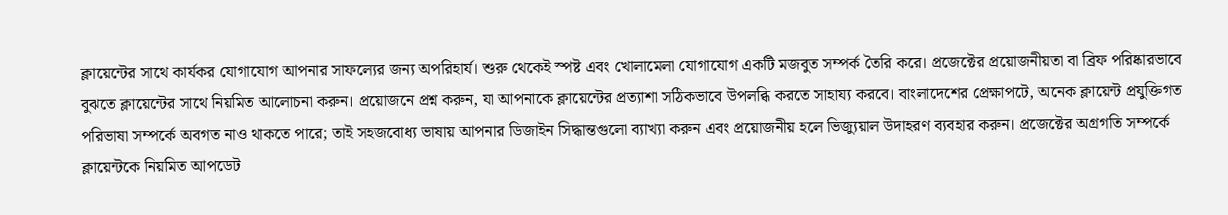ক্লায়েন্টের সাথে কার্যকর যোগাযোগ আপনার সাফল্যের জন্য অপরিহার্য। শুরু থেকেই স্পষ্ট এবং খোলামেলা যোগাযোগ একটি মজবুত সম্পর্ক তৈরি করে। প্রজেক্টের প্রয়োজনীয়তা বা ব্রিফ পরিষ্কারভাবে বুঝতে ক্লায়েন্টের সাথে নিয়মিত আলোচনা করুন। প্রয়োজনে প্রশ্ন করুন, যা আপনাকে ক্লায়েন্টের প্রত্যাশা সঠিকভাবে উপলব্ধি করতে সাহায্য করবে। বাংলাদেশের প্রেক্ষাপটে, অনেক ক্লায়েন্ট প্রযুক্তিগত পরিভাষা সম্পর্কে অবগত নাও থাকতে পারে; তাই সহজবোধ্য ভাষায় আপনার ডিজাইন সিদ্ধান্তগুলো ব্যাখ্যা করুন এবং প্রয়োজনীয় হলে ভিজ্যুয়াল উদাহরণ ব্যবহার করুন। প্রজেক্টের অগ্রগতি সম্পর্কে ক্লায়েন্টকে নিয়মিত আপডেট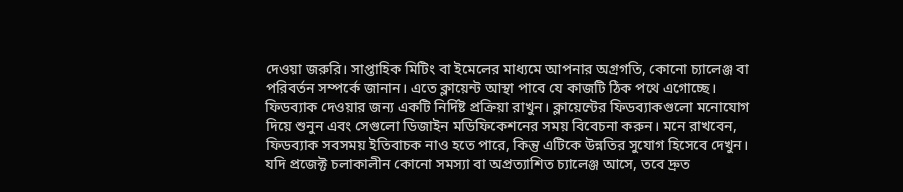দেওয়া জরুরি। সাপ্তাহিক মিটিং বা ইমেলের মাধ্যমে আপনার অগ্রগতি, কোনো চ্যালেঞ্জ বা পরিবর্তন সম্পর্কে জানান। এতে ক্লায়েন্ট আস্থা পাবে যে কাজটি ঠিক পথে এগোচ্ছে। ফিডব্যাক দেওয়ার জন্য একটি নির্দিষ্ট প্রক্রিয়া রাখুন। ক্লায়েন্টের ফিডব্যাকগুলো মনোযোগ দিয়ে শুনুন এবং সেগুলো ডিজাইন মডিফিকেশনের সময় বিবেচনা করুন। মনে রাখবেন, ফিডব্যাক সবসময় ইতিবাচক নাও হতে পারে, কিন্তু এটিকে উন্নতির সুযোগ হিসেবে দেখুন। যদি প্রজেক্ট চলাকালীন কোনো সমস্যা বা অপ্রত্যাশিত চ্যালেঞ্জ আসে, তবে দ্রুত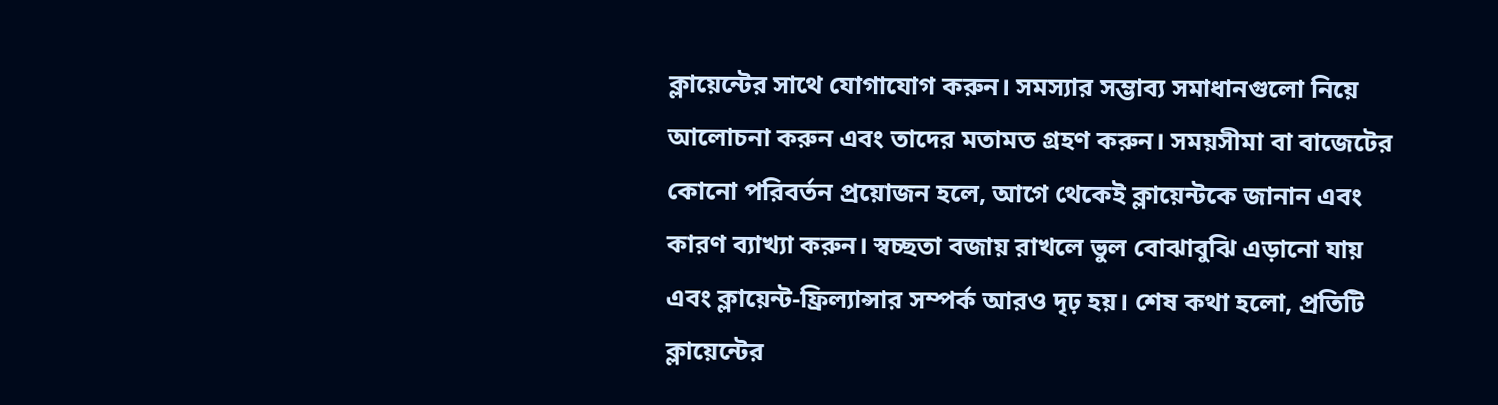ক্লায়েন্টের সাথে যোগাযোগ করুন। সমস্যার সম্ভাব্য সমাধানগুলো নিয়ে আলোচনা করুন এবং তাদের মতামত গ্রহণ করুন। সময়সীমা বা বাজেটের কোনো পরিবর্তন প্রয়োজন হলে, আগে থেকেই ক্লায়েন্টকে জানান এবং কারণ ব্যাখ্যা করুন। স্বচ্ছতা বজায় রাখলে ভুল বোঝাবুঝি এড়ানো যায় এবং ক্লায়েন্ট-ফ্রিল্যান্সার সম্পর্ক আরও দৃঢ় হয়। শেষ কথা হলো, প্রতিটি ক্লায়েন্টের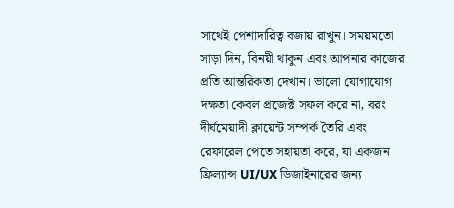সাথেই পেশাদারিত্ব বজায় রাখুন। সময়মতো সাড়া দিন, বিনয়ী থাকুন এবং আপনার কাজের প্রতি আন্তরিকতা দেখান। ভালো যোগাযোগ দক্ষতা কেবল প্রজেক্ট সফল করে না, বরং দীর্ঘমেয়াদী ক্লায়েন্ট সম্পর্ক তৈরি এবং রেফারেল পেতে সহায়তা করে, যা একজন ফ্রিল্যান্স UI/UX ডিজাইনারের জন্য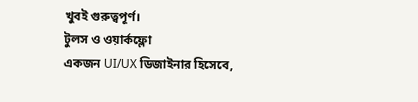খুবই গুরুত্বপূর্ণ।
টুলস ও ওয়ার্কফ্লো
একজন UI/UX ডিজাইনার হিসেবে,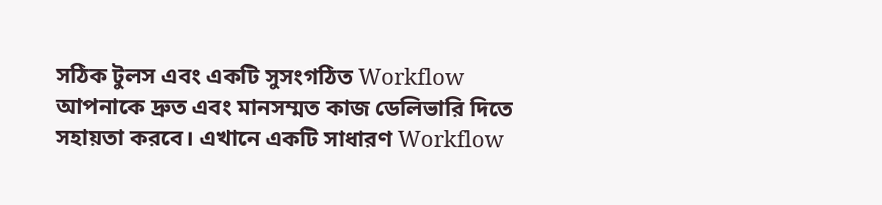সঠিক টুলস এবং একটি সুসংগঠিত Workflow আপনাকে দ্রুত এবং মানসম্মত কাজ ডেলিভারি দিতে সহায়তা করবে। এখানে একটি সাধারণ Workflow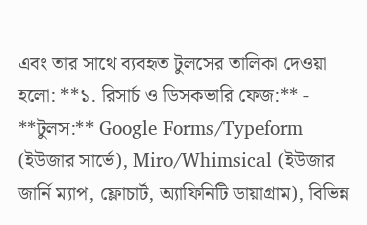এবং তার সাথে ব্যবহৃত টুলসের তালিকা দেওয়া হলো: **১. রিসার্চ ও ডিসকভারি ফেজ:** - **টুলস:** Google Forms/Typeform (ইউজার সার্ভে), Miro/Whimsical (ইউজার জার্নি ম্যাপ, ফ্লোচার্ট, অ্যাফিনিটি ডায়াগ্রাম), বিভিন্ন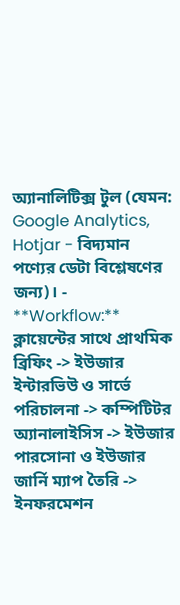অ্যানালিটিক্স টুল (যেমন: Google Analytics, Hotjar - বিদ্যমান পণ্যের ডেটা বিশ্লেষণের জন্য)। - **Workflow:** ক্লায়েন্টের সাথে প্রাথমিক ব্রিফিং -> ইউজার ইন্টারভিউ ও সার্ভে পরিচালনা -> কম্পিটিটর অ্যানালাইসিস -> ইউজার পারসোনা ও ইউজার জার্নি ম্যাপ তৈরি -> ইনফরমেশন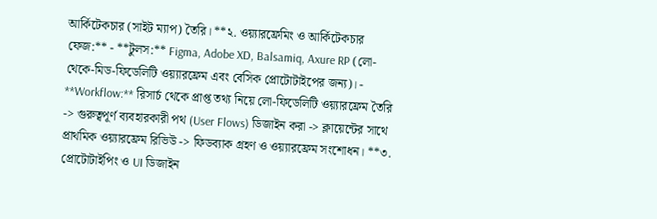আর্কিটেকচার (সাইট ম্যাপ) তৈরি। **২. ওয়্যারফ্রেমিং ও আর্কিটেকচার ফেজ:** - **টুলস:** Figma, Adobe XD, Balsamiq, Axure RP (লো-থেকে-মিড-ফিডেলিটি ওয়্যারফ্রেম এবং বেসিক প্রোটোটাইপের জন্য)। - **Workflow:** রিসার্চ থেকে প্রাপ্ত তথ্য নিয়ে লো-ফিডেলিটি ওয়্যারফ্রেম তৈরি -> গুরুত্বপূর্ণ ব্যবহারকারী পথ (User Flows) ডিজাইন করা -> ক্লায়েন্টের সাথে প্রাথমিক ওয়্যারফ্রেম রিভিউ -> ফিডব্যাক গ্রহণ ও ওয়্যারফ্রেম সংশোধন। **৩. প্রোটোটাইপিং ও UI ডিজাইন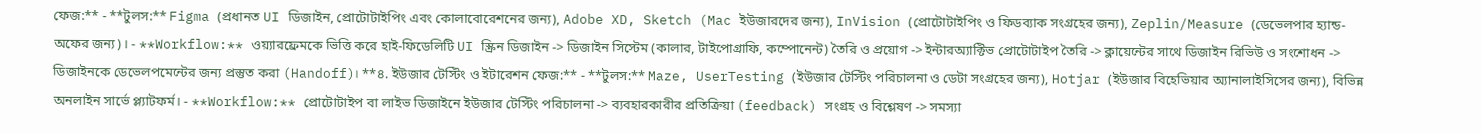ফেজ:** - **টুলস:** Figma (প্রধানত UI ডিজাইন, প্রোটোটাইপিং এবং কোলাবোরেশনের জন্য), Adobe XD, Sketch (Mac ইউজারদের জন্য), InVision (প্রোটোটাইপিং ও ফিডব্যাক সংগ্রহের জন্য), Zeplin/Measure (ডেভেলপার হ্যান্ড-অফের জন্য)। - **Workflow:** ওয়্যারফ্রেমকে ভিত্তি করে হাই-ফিডেলিটি UI স্ক্রিন ডিজাইন -> ডিজাইন সিস্টেম (কালার, টাইপোগ্রাফি, কম্পোনেন্ট) তৈরি ও প্রয়োগ -> ইন্টারঅ্যাক্টিভ প্রোটোটাইপ তৈরি -> ক্লায়েন্টের সাথে ডিজাইন রিভিউ ও সংশোধন -> ডিজাইনকে ডেভেলপমেন্টের জন্য প্রস্তুত করা (Handoff)। **৪. ইউজার টেস্টিং ও ইটারেশন ফেজ:** - **টুলস:** Maze, UserTesting (ইউজার টেস্টিং পরিচালনা ও ডেটা সংগ্রহের জন্য), Hotjar (ইউজার বিহেভিয়ার অ্যানালাইসিসের জন্য), বিভিন্ন অনলাইন সার্ভে প্ল্যাটফর্ম। - **Workflow:** প্রোটোটাইপ বা লাইভ ডিজাইনে ইউজার টেস্টিং পরিচালনা -> ব্যবহারকারীর প্রতিক্রিয়া (feedback) সংগ্রহ ও বিশ্লেষণ -> সমস্যা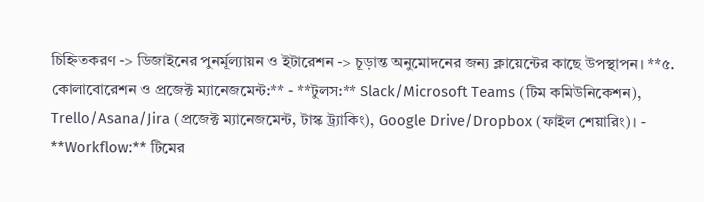চিহ্নিতকরণ -> ডিজাইনের পুনর্মূল্যায়ন ও ইটারেশন -> চূড়ান্ত অনুমোদনের জন্য ক্লায়েন্টের কাছে উপস্থাপন। **৫. কোলাবোরেশন ও প্রজেক্ট ম্যানেজমেন্ট:** - **টুলস:** Slack/Microsoft Teams (টিম কমিউনিকেশন), Trello/Asana/Jira (প্রজেক্ট ম্যানেজমেন্ট, টাস্ক ট্র্যাকিং), Google Drive/Dropbox (ফাইল শেয়ারিং)। - **Workflow:** টিমের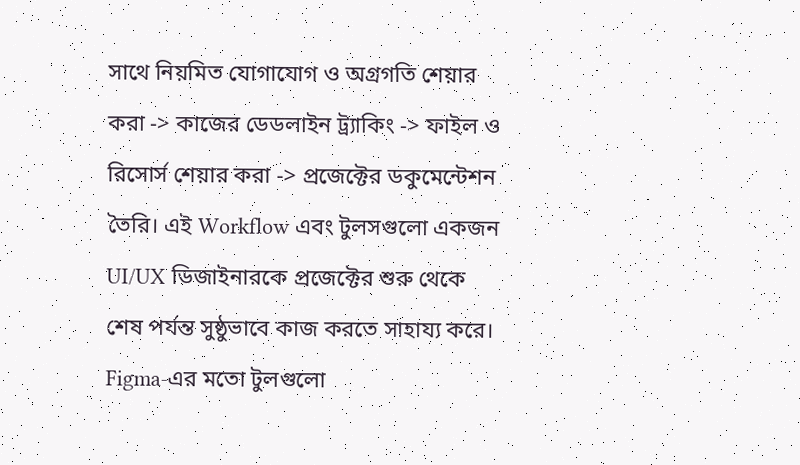সাথে নিয়মিত যোগাযোগ ও অগ্রগতি শেয়ার করা -> কাজের ডেডলাইন ট্র্যাকিং -> ফাইল ও রিসোর্স শেয়ার করা -> প্রজেক্টের ডকুমেন্টেশন তৈরি। এই Workflow এবং টুলসগুলো একজন UI/UX ডিজাইনারকে প্রজেক্টের শুরু থেকে শেষ পর্যন্ত সুষ্ঠুভাবে কাজ করতে সাহায্য করে। Figma-এর মতো টুলগুলো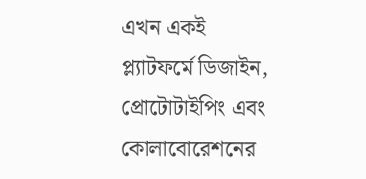এখন একই প্ল্যাটফর্মে ডিজাইন, প্রোটোটাইপিং এবং কোলাবোরেশনের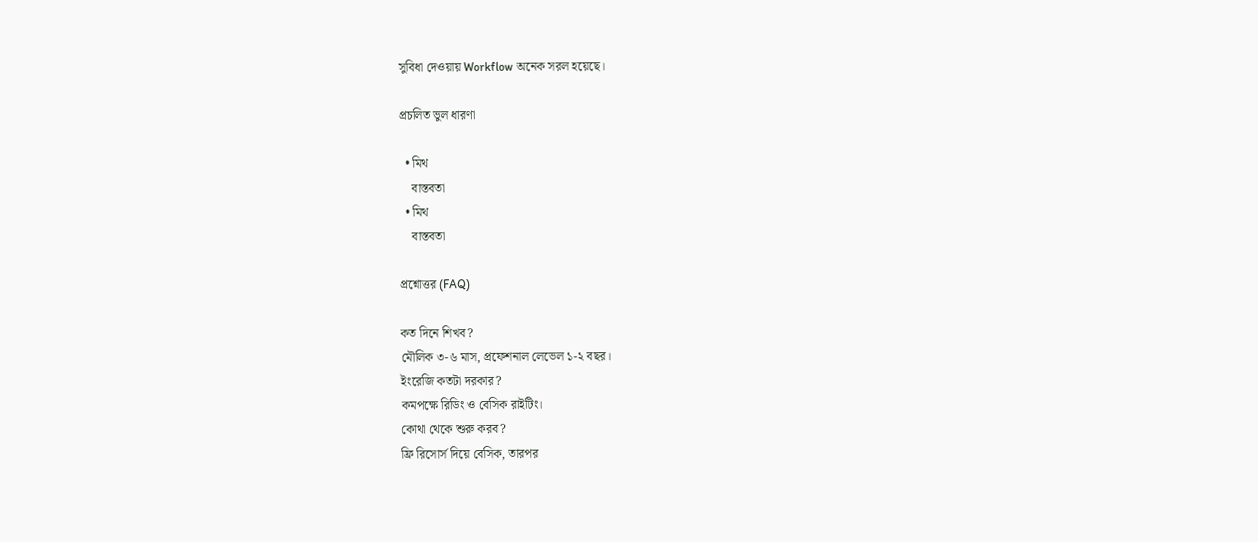সুবিধা দেওয়ায় Workflow অনেক সরল হয়েছে।

প্রচলিত ভুল ধারণা

  • মিথ
    বাস্তবতা
  • মিথ
    বাস্তবতা

প্রশ্নোত্তর (FAQ)

কত দিনে শিখব?
মৌলিক ৩-৬ মাস, প্রফেশনাল লেভেল ১-২ বছর।
ইংরেজি কতটা দরকার?
কমপক্ষে রিডিং ও বেসিক রাইটিং।
কোথা থেকে শুরু করব?
ফ্রি রিসোর্স দিয়ে বেসিক, তারপর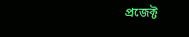প্রজেক্ট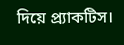দিয়ে প্র্যাকটিস।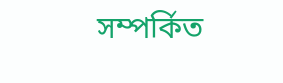সম্পর্কিত